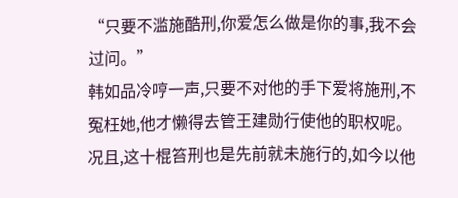“只要不滥施酷刑,你爱怎么做是你的事,我不会过问。”
韩如品冷哼一声,只要不对他的手下爱将施刑,不冤枉她,他才懒得去管王建勋行使他的职权呢。
况且,这十棍笞刑也是先前就未施行的,如今以他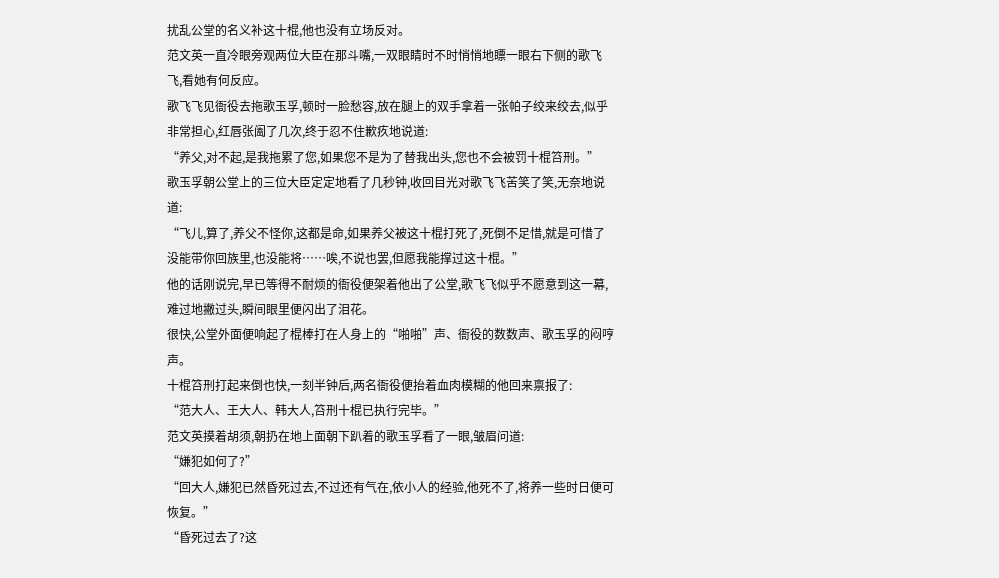扰乱公堂的名义补这十棍,他也没有立场反对。
范文英一直冷眼旁观两位大臣在那斗嘴,一双眼睛时不时悄悄地瞟一眼右下侧的歌飞飞,看她有何反应。
歌飞飞见衙役去拖歌玉孚,顿时一脸愁容,放在腿上的双手拿着一张帕子绞来绞去,似乎非常担心,红唇张阖了几次,终于忍不住歉疚地说道:
“养父,对不起,是我拖累了您,如果您不是为了替我出头,您也不会被罚十棍笞刑。”
歌玉孚朝公堂上的三位大臣定定地看了几秒钟,收回目光对歌飞飞苦笑了笑,无奈地说道:
“飞儿,算了,养父不怪你,这都是命,如果养父被这十棍打死了,死倒不足惜,就是可惜了没能带你回族里,也没能将……唉,不说也罢,但愿我能撑过这十棍。”
他的话刚说完,早已等得不耐烦的衙役便架着他出了公堂,歌飞飞似乎不愿意到这一幕,难过地撇过头,瞬间眼里便闪出了泪花。
很快,公堂外面便响起了棍棒打在人身上的“啪啪”声、衙役的数数声、歌玉孚的闷哼声。
十棍笞刑打起来倒也快,一刻半钟后,两名衙役便抬着血肉模糊的他回来禀报了:
“范大人、王大人、韩大人,笞刑十棍已执行完毕。”
范文英摸着胡须,朝扔在地上面朝下趴着的歌玉孚看了一眼,皱眉问道:
“嫌犯如何了?”
“回大人,嫌犯已然昏死过去,不过还有气在,依小人的经验,他死不了,将养一些时日便可恢复。”
“昏死过去了?这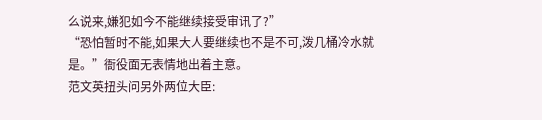么说来,嫌犯如今不能继续接受审讯了?”
“恐怕暂时不能,如果大人要继续也不是不可,泼几桶冷水就是。”衙役面无表情地出着主意。
范文英扭头问另外两位大臣: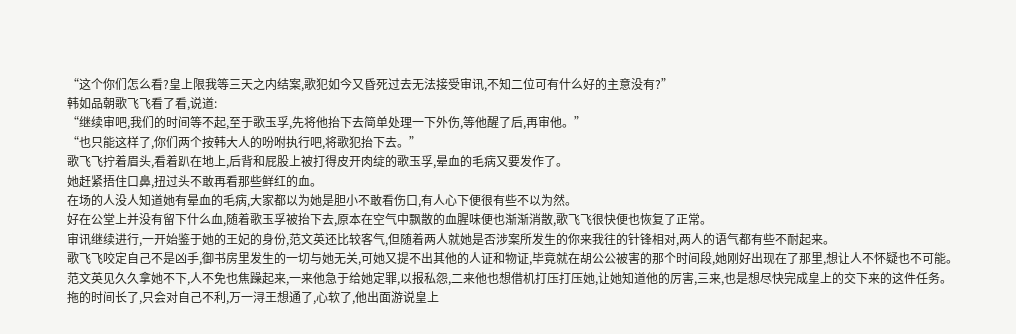“这个你们怎么看?皇上限我等三天之内结案,歌犯如今又昏死过去无法接受审讯,不知二位可有什么好的主意没有?”
韩如品朝歌飞飞看了看,说道:
“继续审吧,我们的时间等不起,至于歌玉孚,先将他抬下去简单处理一下外伤,等他醒了后,再审他。”
“也只能这样了,你们两个按韩大人的吩咐执行吧,将歌犯抬下去。”
歌飞飞拧着眉头,看着趴在地上,后背和屁股上被打得皮开肉绽的歌玉孚,晕血的毛病又要发作了。
她赶紧捂住口鼻,扭过头不敢再看那些鲜红的血。
在场的人没人知道她有晕血的毛病,大家都以为她是胆小不敢看伤口,有人心下便很有些不以为然。
好在公堂上并没有留下什么血,随着歌玉孚被抬下去,原本在空气中飘散的血腥味便也渐渐消散,歌飞飞很快便也恢复了正常。
审讯继续进行,一开始鉴于她的王妃的身份,范文英还比较客气,但随着两人就她是否涉案所发生的你来我往的针锋相对,两人的语气都有些不耐起来。
歌飞飞咬定自己不是凶手,御书房里发生的一切与她无关,可她又提不出其他的人证和物证,毕竟就在胡公公被害的那个时间段,她刚好出现在了那里,想让人不怀疑也不可能。
范文英见久久拿她不下,人不免也焦躁起来,一来他急于给她定罪,以报私怨,二来他也想借机打压打压她,让她知道他的厉害,三来,也是想尽快完成皇上的交下来的这件任务。
拖的时间长了,只会对自己不利,万一浔王想通了,心软了,他出面游说皇上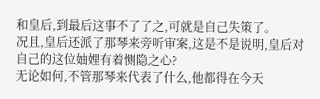和皇后,到最后这事不了了之,可就是自己失策了。
况且,皇后还派了那琴来旁听审案,这是不是说明,皇后对自己的这位妯娌有着恻隐之心?
无论如何,不管那琴来代表了什么,他都得在今天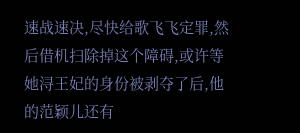速战速决,尽快给歌飞飞定罪,然后借机扫除掉这个障碍,或许等她浔王妃的身份被剥夺了后,他的范颖儿还有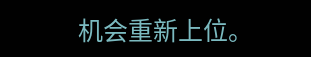机会重新上位。